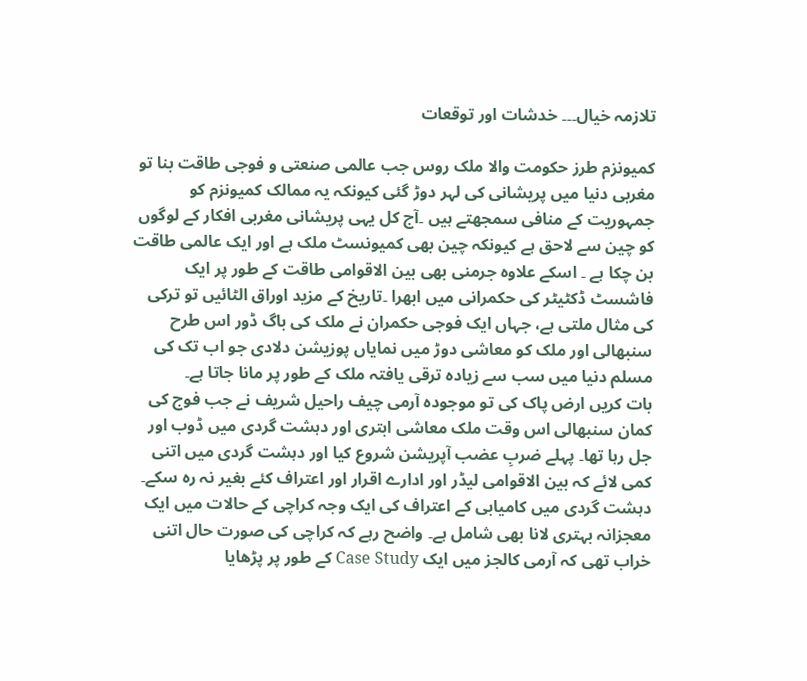تلازمہ خیال۔۔۔ خدشات اور توقعات

کمیونزم طرز حکومت والا ملک روس جب عالمی صنعتی و فوجی طاقت بنا تو مغربی دنیا میں پریشانی کی لہر دوڑ گئی کیونکہ یہ ممالک کمیونزم کو جمہوریت کے منافی سمجھتے ہیں ۔آج کل یہی پریشانی مغربی افکار کے لوگوں کو چین سے لاحق ہے کیونکہ چین بھی کمیونسٹ ملک ہے اور ایک عالمی طاقت بن چکا ہے ۔ اسکے علاوہ جرمنی بھی بین الاقوامی طاقت کے طور پر ایک فاشسٹ ڈکٹیٹر کی حکمرانی میں ابھرا ۔تاریخ کے مزید اوراق الٹائیں تو ترکی کی مثال ملتی ہے، جہاں ایک فوجی حکمران نے ملک کی باگ ڈور اس طرح سنبھالی اور ملک کو معاشی دوڑ میں نمایاں پوزیشن دلادی جو اب تک کی مسلم دنیا میں سب سے زیادہ ترقی یافتہ ملک کے طور پر مانا جاتا ہے۔
بات کریں ارض پاک کی تو موجودہ آرمی چیف راحیل شریف نے جب فوج کی کمان سنبھالی اس وقت ملک معاشی ابتری اور دہشت گردی میں ڈوب اور جل رہا تھا۔ پہلے ضربِ عضب آپریشن شروع کیا اور دہشت گردی میں اتنی کمی لائے کہ بین الاقوامی لیڈر اور ادارے اقرار اور اعتراف کئے بغیر نہ رہ سکے۔ دہشت گردی میں کامیابی کے اعتراف کی ایک وجہ کراچی کے حالات میں ایک معجزانہ بہتری لانا بھی شامل ہے۔ واضح رہے کہ کراچی کی صورت حال اتنی خراب تھی کہ آرمی کالجز میں ایک Case Study کے طور پر پڑھایا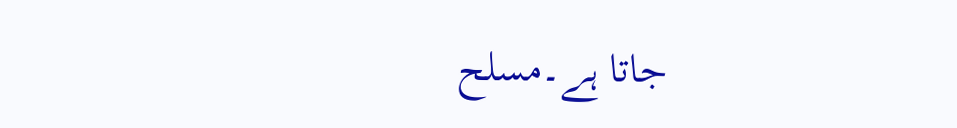جاتا ہے۔مسلح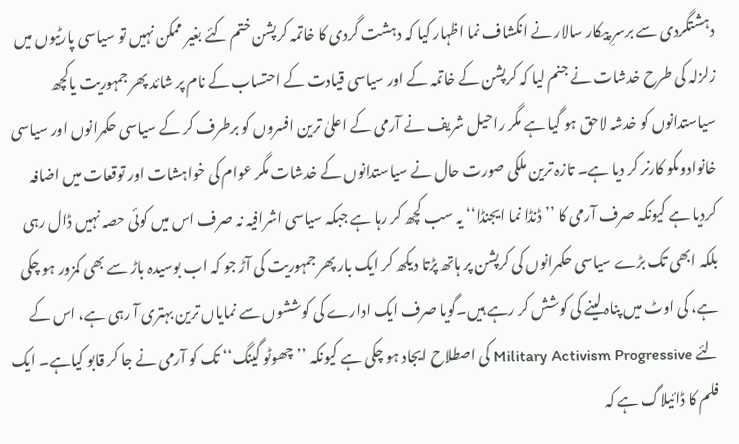دہشتگردی سے برسرِ پیکار سالار نے انکشاف نما اظہار کیا کہ دہشت گردی کا خاتمہ کرپشن ختم کئے بغیر ممکن نہیں تو سیاسی پارٹیوں میں زلزلہ کی طرح خدشات نے جنم لیا کہ کرپشن کے خاتمہ کے اور سیاسی قیادت کے احتساب کے نام پر شائد پھر جمہوریت یاکچھ سیاستدانوں کو خدشہ لاحق ہو گیا ہے مگر راحیل شریف نے آرمی کے اعلیٰ ترین افسروں کو برطرف کر کے سیاسی حکمرانوں اور سیاسی خانوادوںکو کارنر کر دیا ہے۔ تازہ ترین ملکی صورت حال نے سیاستدانوں کے خدشات مگر عوام کی خواہشات اور توقعات میں اضافہ کردیا ہے کیونکہ صرف آرمی کا ’’ڈنڈا نما ایجنڈا‘‘ یہ سب کچھ کر رہا ہے جبکہ سیاسی اشرافیہ نہ صرف اس میں کوئی حصہ نہیں ڈال رہی بلکہ ابھی تک بڑے سیاسی حکمرانوں کی کرپشن پر ہاتھ پڑتا دیکھ کر ایک بار پھر جمہوریت کی آڑ جو کہ اب بوسیدہ باڑ سے بھی کمزور ہو چکی ہے، کی اوٹ میں پناہ لینے کی کوشش کر رہے ہیں۔گویا صرف ایک ادارے کی کوششوں سے نمایاں ترین بہتری آ رہی ہے، اس کے لئے Military Activism Progressive کی اصطلاح ایجاد ہو چکی ہے کیونکہ ’’چھوٹو گینگ‘‘ تک کو آرمی نے جا کر قابو کیاہے۔ ایک فلم کا ڈائیلاگ ہے کہ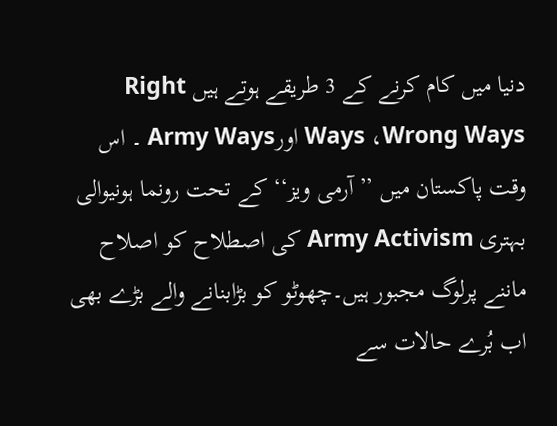دنیا میں کام کرنے کے 3 طریقے ہوتے ہیں Right Ways ،Wrong Ways اورArmy Ways ۔ اس وقت پاکستان میں ’’آرمی ویز‘‘ کے تحت رونما ہونیوالی بہتری Army Activism کی اصطلاح کو اصلاح ماننے پرلوگ مجبور ہیں۔چھوٹو کو بڑابنانے والے بڑے بھی اب بُرے حالات سے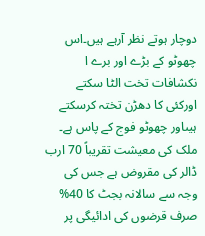دوچار ہوتے نظر آرہے ہیں۔اس چھوٹو کے بڑے اور برے ا نکشافات تخت الٹا سکتے اورکئی کا دھڑن تختہ کرسکتے ہیںاور چھوٹو فوج کے پاس ہے۔
ملک کی معیشت تقریباً 70 ارب ڈالر کی مقروض ہے جس کی وجہ سے سالانہ بجٹ کا 40% صرف قرضوں کی ادائیگی پر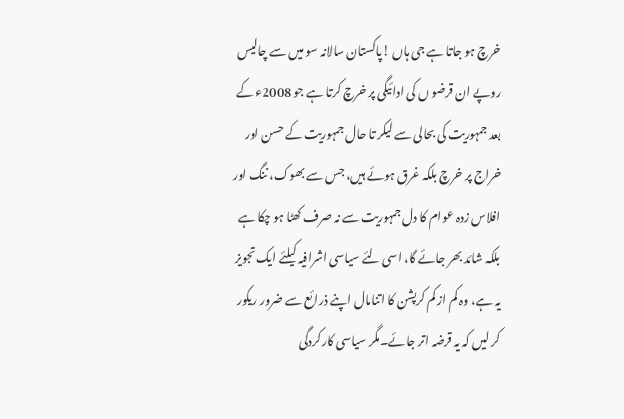خرچ ہو جاتا ہے جی ہاں !پاکستان سالانہ سو میں سے چالیس روپے ان قرضو ں کی ادائیگی پر خرچ کرتا ہے جو 2008ء کے بعد جمہوریت کی بحالی سے لیکر تا حال جمہوریت کے حسن اور خراج پر خرچ بلکہ غرق ہوئے ہیں، جس سے بھوک، ننگ اور افلاس زدہ عوام کا دل جمہوریت سے نہ صرف کھٹا ہو چکا ہے بلکہ شائد بھر جائے گا، اسی لئے سیاسی اشرافیہ کیلئے ایک تجویز یہ ہے، وہ کم از کم کرپشن کا اتنامال اپنے ذرائع سے ضرور ریکور کر لیں کہ یہ قرضہ اتر جائے۔مگر سیاسی کارکردگی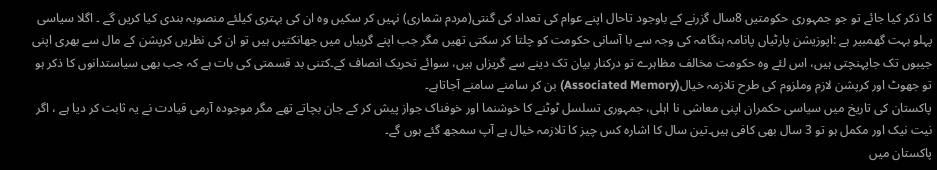کا ذکر کیا جائے تو جو جمہوری حکومتیں 8سال گزرنے کے باوجود تاحال اپنے عوام کی تعداد کی گنتی(مردم شماری) نہیں کر سکیں وہ ان کی بہتری کیلئے منصوبہ بندی کیا کریں گے ۔ اگلا سیاسی پہلو بہت گھمبیر ہے :اپوزیشن پارٹیاں پانامہ ہنگامہ کی وجہ سے با آسانی حکومت کو چلتا کر سکتی تھیں مگر جب اپنے گریباں میں جھانکتیں ہیں تو ان کی نظریں کرپشن کے مال سے بھری اپنی جیبوں تک جاپہنچتی ہیں، اس لئے وہ حکومت مخالف مظاہرے تو درکنار بیان تک دینے سے گریزاں ہیں، سوائے تحریک انصاف کے۔کتنی بد قسمتی کی بات ہے کہ جب بھی سیاستدانوں کا ذکر ہو تو جھوٹ اور کرپشن لازم وملزوم کی طرح تلازمہ خیال(Associated Memory) بن کر سامنے سامنے آجاتاہے۔
پاکستان کی تاریخ میں سیاسی حکمران اپنی معاشی نا اہلی، جمہوری تسلسل ٹوٹنے کا خوشنما اور خوفناک جواز پیش کر کے جان بچاتے تھے مگر موجودہ آرمی قیادت نے یہ ثابت کر دیا ہے ، اگر نیت نیک اور مکمل ہو تو 3 سال بھی کافی ہیں۔تین سال کا اشارہ کس چیز کا تلازمہ خیال ہے آپ سمجھ گئے ہوں گے۔
پاکستان میں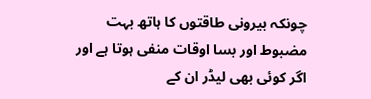چونکہ بیرونی طاقتوں کا ہاتھ بہت مضبوط اور بسا اوقات منفی ہوتا ہے اور اگر کوئی بھی لیڈر ان کے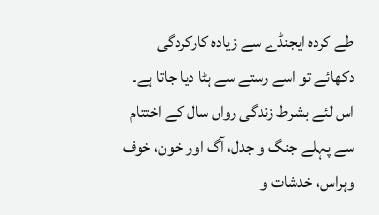طے کردہ ایجنڈے سے زیادہ کارکردگی دکھائے تو اسے رستے سے ہٹا دیا جاتا ہے۔ اس لئے بشرط زندگی رواں سال کے اختتام سے پہلے جنگ و جدل، آگ اور خون، خوف وہراس، خدشات و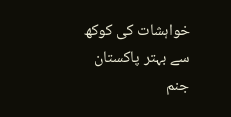خواہشات کی کوکھ سے بہتر پاکستان جنم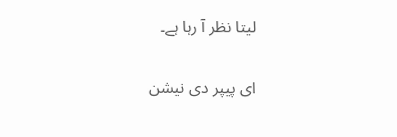لیتا نظر آ رہا ہے۔

ای پیپر دی نیشن